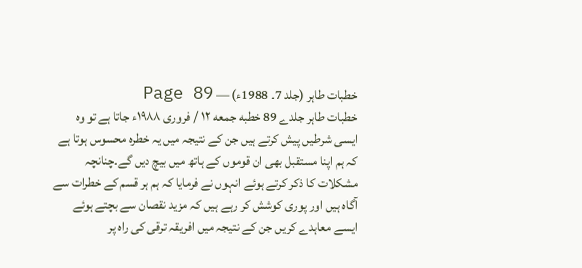خطبات طاہر (جلد 7۔ 1988ء) — Page 89
خطبات طاہر جلدے 89 خطبه جمعه ۱۲ / فروری ۱۹۸۸ء جاتا ہے تو وہ ایسی شرطیں پیش کرتے ہیں جن کے نتیجہ میں یہ خطرہ محسوس ہوتا ہے کہ ہم اپنا مستقبل بھی ان قوموں کے ہاتھ میں بیچ دیں گے۔چنانچہ مشکلات کا ذکر کرتے ہوئے انہوں نے فرمایا کہ ہم ہر قسم کے خطرات سے آگاہ ہیں اور پوری کوشش کر رہے ہیں کہ مزید نقصان سے بچتے ہوئے ایسے معاہدے کریں جن کے نتیجہ میں افریقہ ترقی کی راہ پر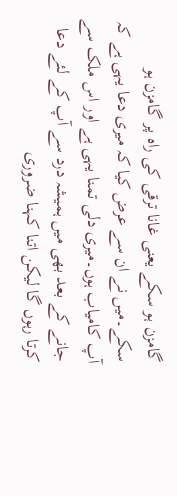گامزن ہو سکے یعنی غانا ترقی کی راہ پر گامزن ہو سکے۔میں نے ان سے عرض کیا کہ میری دعا یہی ہے کہ آپ کامیاب ہوں۔میری دلی تمنا یہی ہے اور اس ملک سے جانے کے بعد بھی میں ہمیشہ درد سے آپ کے لئے دعا کرتا رہوں گا لیکن اتنا کہنا ضروری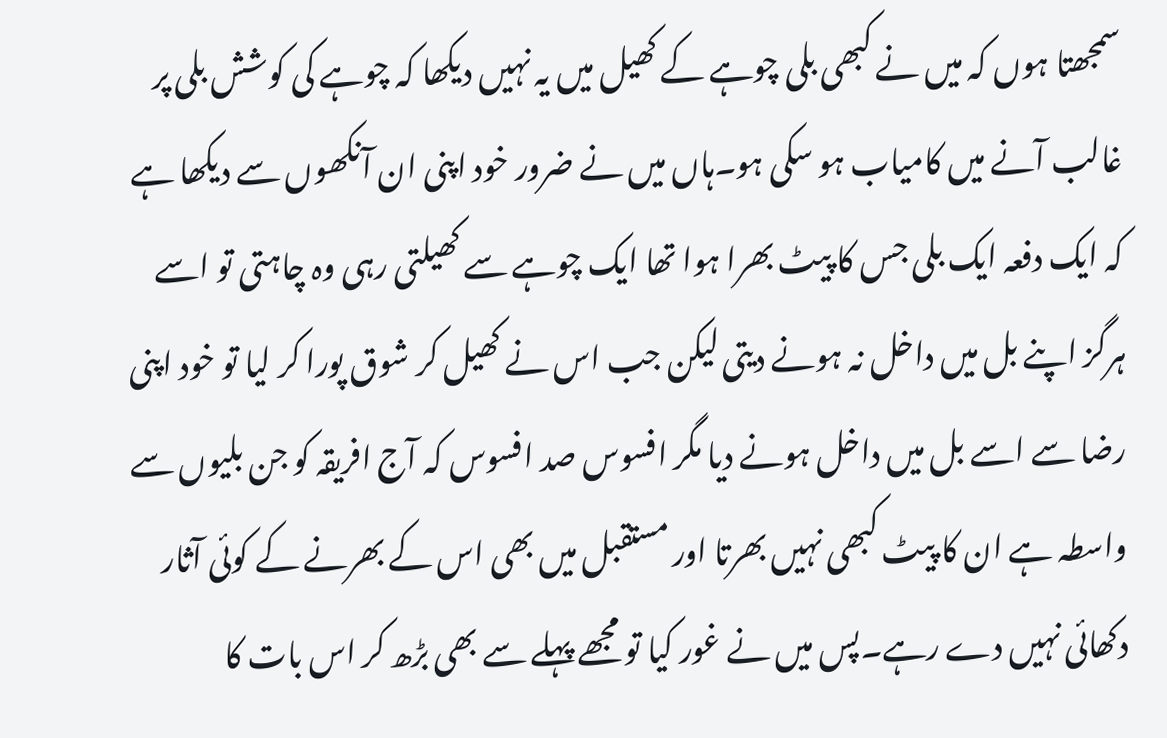سمجھتا ہوں کہ میں نے کبھی بلی چوہے کے کھیل میں یہ نہیں دیکھا کہ چوہے کی کوشش بلی پر غالب آنے میں کامیاب ہو سکی ہو۔ہاں میں نے ضرور خود اپنی ان آنکھوں سے دیکھا ہے کہ ایک دفعہ ایک بلی جس کا پیٹ بھرا ہوا تھا ایک چوہے سے کھیلتی رہی وہ چاہتی تو اسے ہرگز اپنے بل میں داخل نہ ہونے دیتی لیکن جب اس نے کھیل کر شوق پورا کر لیا تو خود اپنی رضا سے اسے بل میں داخل ہونے دیا مگر افسوس صد افسوس کہ آج افریقہ کو جن بلیوں سے واسطہ ہے ان کا پیٹ کبھی نہیں بھرتا اور مستقبل میں بھی اس کے بھرنے کے کوئی آثار دکھائی نہیں دے رہے۔پس میں نے غور کیا تو مجھے پہلے سے بھی بڑھ کر اس بات کا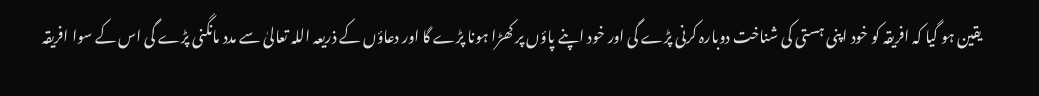یقین ہو گیا کہ افریقہ کو خود اپنی ہستی کی شناخت دوبارہ کرنی پڑے گی اور خود اپنے پاؤں پر کھڑا ہونا پڑے گا اور دعاؤں کے ذریعہ اللہ تعالیٰ سے مدد مانگنی پڑے گی اس کے سوا افریقہ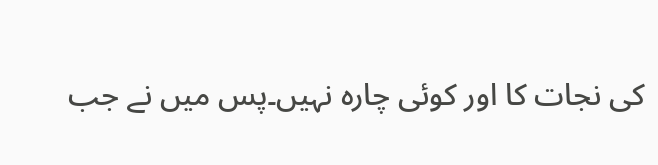کی نجات کا اور کوئی چارہ نہیں۔پس میں نے جب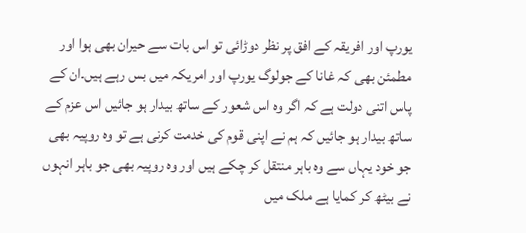یورپ اور افریقہ کے افق پر نظر دوڑائی تو اس بات سے حیران بھی ہوا اور مطمئن بھی کہ غانا کے جولوگ یورپ اور امریکہ میں بس رہے ہیں۔ان کے پاس اتنی دولت ہے کہ اگر وہ اس شعور کے ساتھ بیدار ہو جائیں اس عزم کے ساتھ بیدار ہو جائیں کہ ہم نے اپنی قوم کی خدمت کرنی ہے تو وہ روپیہ بھی جو خود یہاں سے وہ باہر منتقل کر چکے ہیں اور وہ روپیہ بھی جو باہر انہوں نے بیٹھ کر کمایا ہے ملک میں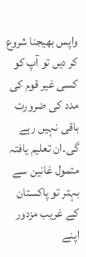واپس بھیجنا شروع کر دیں تو آپ کو کسی غیر قوم کی مدد کی ضرورت باقی نہیں رہے گی۔ان تعلیم یافتہ متمول غانین سے بہتر تو پاکستان کے غریب مزدور اپنے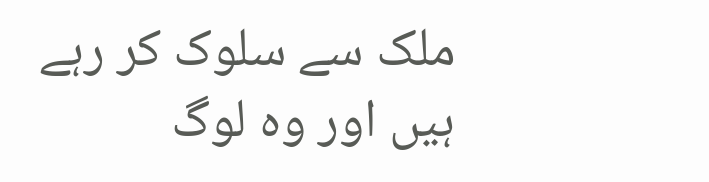ملک سے سلوک کر رہے ہیں اور وہ لوگ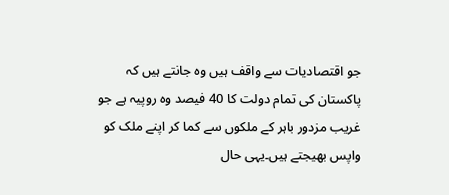جو اقتصادیات سے واقف ہیں وہ جانتے ہیں کہ پاکستان کی تمام دولت کا 40 فیصد وہ روپیہ ہے جو غریب مزدور باہر کے ملکوں سے کما کر اپنے ملک کو واپس بھیجتے ہیں۔یہی حال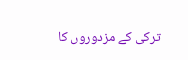ترکی کے مزدوروں کا